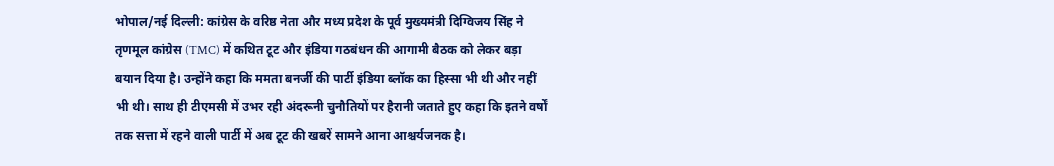भोपाल/नई दिल्ली: कांग्रेस के वरिष्ठ नेता और मध्य प्रदेश के पूर्व मुख्यमंत्री दिग्विजय सिंह ने तृणमूल कांग्रेस (TMC) में कथित टूट और इंडिया गठबंधन की आगामी बैठक को लेकर बड़ा बयान दिया है। उन्होंने कहा कि ममता बनर्जी की पार्टी इंडिया ब्लॉक का हिस्सा भी थी और नहीं भी थी। साथ ही टीएमसी में उभर रही अंदरूनी चुनौतियों पर हैरानी जताते हुए कहा कि इतने वर्षों तक सत्ता में रहने वाली पार्टी में अब टूट की खबरें सामने आना आश्चर्यजनक है।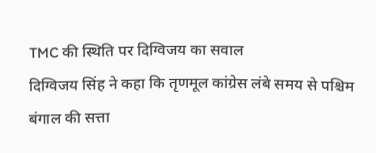TMC की स्थिति पर दिग्विजय का सवाल
दिग्विजय सिंह ने कहा कि तृणमूल कांग्रेस लंबे समय से पश्चिम बंगाल की सत्ता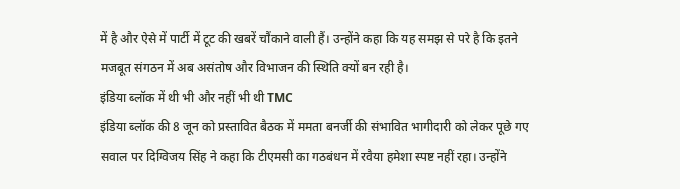में है और ऐसे में पार्टी में टूट की खबरें चौंकाने वाली हैं। उन्होंने कहा कि यह समझ से परे है कि इतने मजबूत संगठन में अब असंतोष और विभाजन की स्थिति क्यों बन रही है।
इंडिया ब्लॉक में थी भी और नहीं भी थी TMC
इंडिया ब्लॉक की 8 जून को प्रस्तावित बैठक में ममता बनर्जी की संभावित भागीदारी को लेकर पूछे गए सवाल पर दिग्विजय सिंह ने कहा कि टीएमसी का गठबंधन में रवैया हमेशा स्पष्ट नहीं रहा। उन्होंने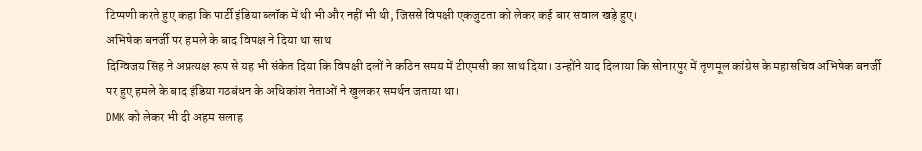टिप्पणी करते हुए कहा कि पार्टी इंडिया ब्लॉक में थी भी और नहीं भी थी, जिससे विपक्षी एकजुटता को लेकर कई बार सवाल खड़े हुए।
अभिषेक बनर्जी पर हमले के बाद विपक्ष ने दिया था साथ
दिग्विजय सिंह ने अप्रत्यक्ष रूप से यह भी संकेत दिया कि विपक्षी दलों ने कठिन समय में टीएमसी का साथ दिया। उन्होंने याद दिलाया कि सोनारपुर में तृणमूल कांग्रेस के महासचिव अभिषेक बनर्जी पर हुए हमले के बाद इंडिया गठबंधन के अधिकांश नेताओं ने खुलकर समर्थन जताया था।
DMK को लेकर भी दी अहम सलाह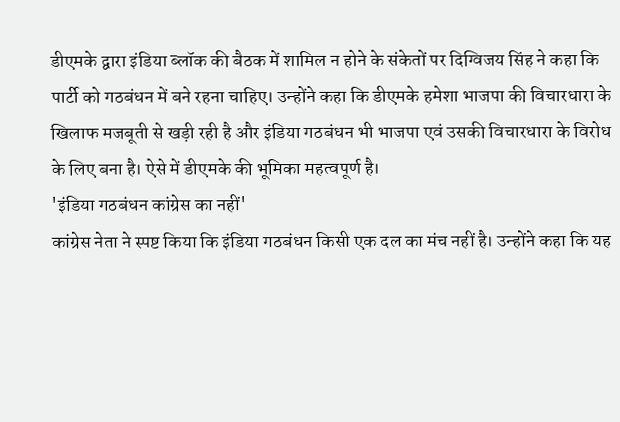डीएमके द्वारा इंडिया ब्लॉक की बैठक में शामिल न होने के संकेतों पर दिग्विजय सिंह ने कहा कि पार्टी को गठबंधन में बने रहना चाहिए। उन्होंने कहा कि डीएमके हमेशा भाजपा की विचारधारा के खिलाफ मजबूती से खड़ी रही है और इंडिया गठबंधन भी भाजपा एवं उसकी विचारधारा के विरोध के लिए बना है। ऐसे में डीएमके की भूमिका महत्वपूर्ण है।
'इंडिया गठबंधन कांग्रेस का नहीं'
कांग्रेस नेता ने स्पष्ट किया कि इंडिया गठबंधन किसी एक दल का मंच नहीं है। उन्होंने कहा कि यह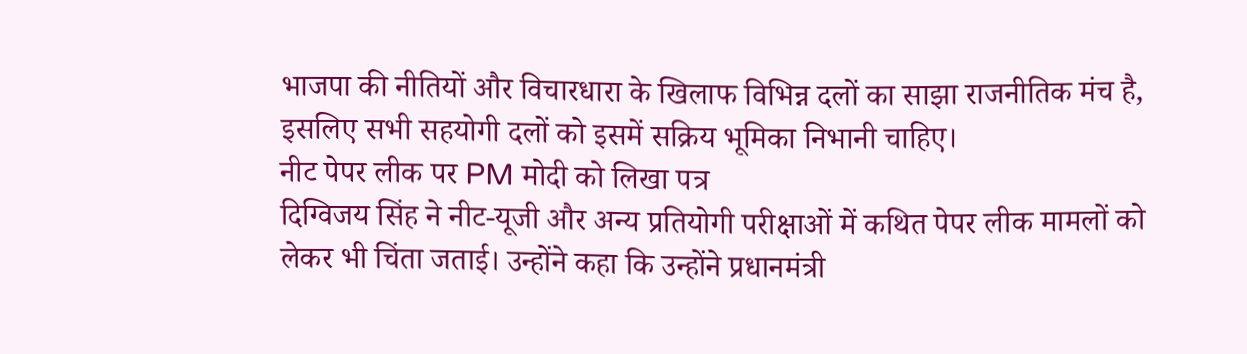भाजपा की नीतियों और विचारधारा के खिलाफ विभिन्न दलों का साझा राजनीतिक मंच है, इसलिए सभी सहयोगी दलों को इसमें सक्रिय भूमिका निभानी चाहिए।
नीट पेपर लीक पर PM मोदी को लिखा पत्र
दिग्विजय सिंह ने नीट-यूजी और अन्य प्रतियोगी परीक्षाओं में कथित पेपर लीक मामलों को लेकर भी चिंता जताई। उन्होंने कहा कि उन्होंने प्रधानमंत्री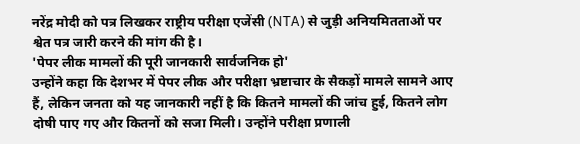नरेंद्र मोदी को पत्र लिखकर राष्ट्रीय परीक्षा एजेंसी (NTA) से जुड़ी अनियमितताओं पर श्वेत पत्र जारी करने की मांग की है।
'पेपर लीक मामलों की पूरी जानकारी सार्वजनिक हो'
उन्होंने कहा कि देशभर में पेपर लीक और परीक्षा भ्रष्टाचार के सैकड़ों मामले सामने आए हैं, लेकिन जनता को यह जानकारी नहीं है कि कितने मामलों की जांच हुई, कितने लोग दोषी पाए गए और कितनों को सजा मिली। उन्होंने परीक्षा प्रणाली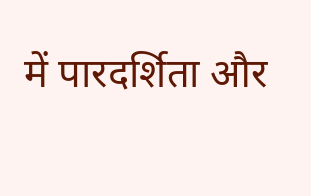में पारदर्शिता और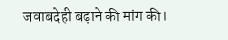जवाबदेही बढ़ाने की मांग की।